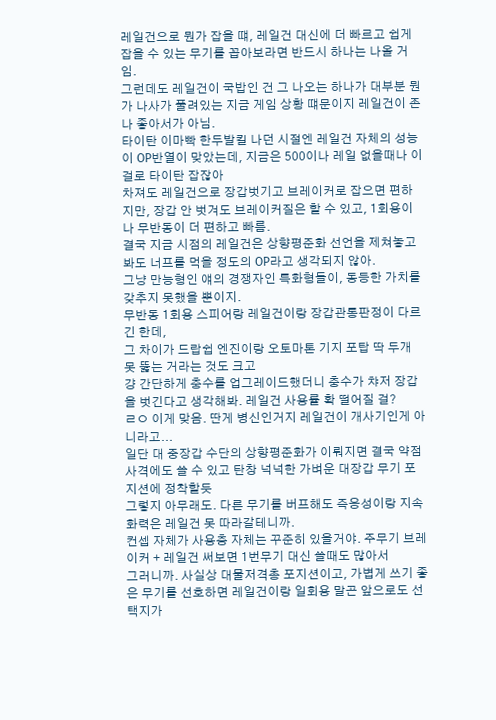레일건으로 뭔가 잡을 떄, 레일건 대신에 더 빠르고 쉽게 잡을 수 있는 무기를 꼽아보라면 반드시 하나는 나올 거임.
그런데도 레일건이 국밥인 건 그 나오는 하나가 대부분 뭔가 나사가 풀려있는 지금 게임 상황 떄문이지 레일건이 존나 좋아서가 아님.
타이탄 이마빡 한두발킬 나던 시절엔 레일건 자체의 성능이 OP반열이 맞았는데, 지금은 500이나 레일 없을때나 이걸로 타이탄 잡잖아
차져도 레일건으로 장갑벗기고 브레이커로 잡으면 편하지만, 장갑 안 벗겨도 브레이커질은 할 수 있고, 1회용이나 무반동이 더 편하고 빠름.
결국 지금 시점의 레일건은 상향평준화 선언을 제쳐놓고 봐도 너프를 먹을 정도의 OP라고 생각되지 않아.
그냥 만능형인 얘의 경쟁자인 특화형들이, 동등한 가치를 갖추지 못했을 뿐이지.
무반동 1회용 스피어랑 레일건이랑 장갑관통판정이 다르긴 한데,
그 차이가 드랍쉽 엔진이랑 오토마톤 기지 포탑 딱 두개 못 뚫는 거라는 것도 크고
걍 간단하게 충수를 업그레이드했더니 충수가 챠저 장갑을 벗긴다고 생각해봐. 레일건 사용률 확 떨어질 걸?
ㄹㅇ 이게 맞음. 딴게 병신인거지 레일건이 개사기인게 아니라고...
일단 대 중장갑 수단의 상향평준화가 이뤄지면 결국 약점사격에도 쓸 수 있고 탄창 넉넉한 가벼운 대장갑 무기 포지션에 정착할듯
그렇지 아무래도. 다른 무기를 버프해도 즉응성이랑 지속화력은 레일건 못 따라갈테니까.
컨셉 자체가 사용층 자체는 꾸준히 있을거야. 주무기 브레이커 + 레일건 써보면 1번무기 대신 쓸때도 많아서
그러니까. 사실상 대물저격총 포지션이고, 가볍게 쓰기 좋은 무기를 선호하면 레일건이랑 일회용 말곤 앞으로도 선택지가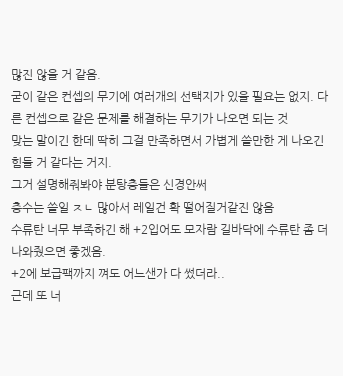많진 않을 거 같음.
굳이 같은 컨셉의 무기에 여러개의 선택지가 있을 필요는 없지. 다른 컨셉으로 같은 문제를 해결하는 무기가 나오면 되는 것
맞는 말이긴 한데 딱히 그걸 만족하면서 가볍게 쓸만한 게 나오긴 힘들 거 같다는 거지.
그거 설명해줘봐야 분탕충들은 신경안써
충수는 쓸일 ㅈㄴ 많아서 레일건 확 떨어질거같진 않음
수류탄 너무 부족하긴 해 +2입어도 모자람 길바닥에 수류탄 좀 더 나와줬으면 좋겠음.
+2에 보급팩까지 껴도 어느샌가 다 썼더라..
근데 또 너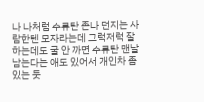나 나처럼 수류탄 존나 던지는 사람한텐 모자라는데 그럭저럭 잘 하는데도 굴 안 까면 수류탄 맨날 남는다는 애도 있어서 개인차 좀 있는 듯